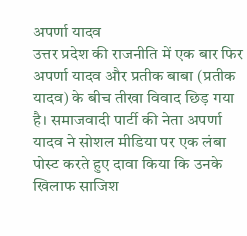अपर्णा यादव
उत्तर प्रदेश की राजनीति में एक बार फिर अपर्णा यादव और प्रतीक बाबा (प्रतीक यादव) के बीच तीखा विवाद छिड़ गया है। समाजवादी पार्टी की नेता अपर्णा यादव ने सोशल मीडिया पर एक लंबा पोस्ट करते हुए दावा किया कि उनके खिलाफ साजिश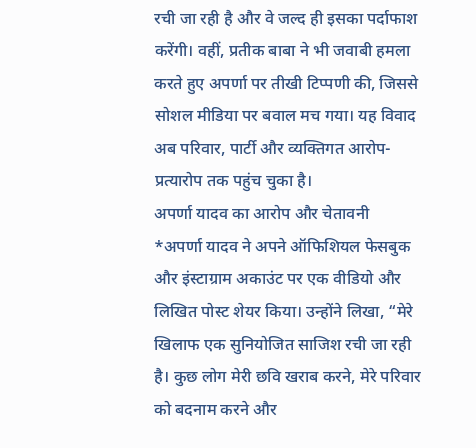रची जा रही है और वे जल्द ही इसका पर्दाफाश करेंगी। वहीं, प्रतीक बाबा ने भी जवाबी हमला करते हुए अपर्णा पर तीखी टिप्पणी की, जिससे सोशल मीडिया पर बवाल मच गया। यह विवाद अब परिवार, पार्टी और व्यक्तिगत आरोप-प्रत्यारोप तक पहुंच चुका है।
अपर्णा यादव का आरोप और चेतावनी
*अपर्णा यादव ने अपने ऑफिशियल फेसबुक और इंस्टाग्राम अकाउंट पर एक वीडियो और लिखित पोस्ट शेयर किया। उन्होंने लिखा, “मेरे खिलाफ एक सुनियोजित साजिश रची जा रही है। कुछ लोग मेरी छवि खराब करने, मेरे परिवार को बदनाम करने और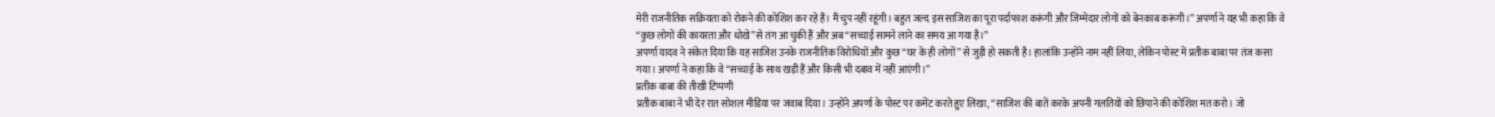मेरी राजनीतिक सक्रियता को रोकने की कोशिश कर रहे हैं। मैं चुप नहीं रहूंगी। बहुत जल्द इस साजिश का पूरा पर्दाफाश करूंगी और जिम्मेदार लोगों को बेनकाब करूंगी।” अपर्णा ने यह भी कहा कि वे “कुछ लोगों की कायरता और धोखे” से तंग आ चुकी हैं और अब “सच्चाई सामने लाने का समय आ गया है।”
अपर्णा यादव ने संकेत दिया कि यह साजिश उनके राजनीतिक विरोधियों और कुछ “घर के ही लोगों” से जुड़ी हो सकती है। हालांकि उन्होंने नाम नहीं लिया, लेकिन पोस्ट में प्रतीक बाबा पर तंज कसा गया। अपर्णा ने कहा कि वे “सच्चाई के साथ खड़ी हैं और किसी भी दबाव में नहीं आएंगी।”
प्रतीक बाबा की तीखी टिप्पणी
प्रतीक बाबा ने भी देर रात सोशल मीडिया पर जवाब दिया। उन्होंने अपर्णा के पोस्ट पर कमेंट करते हुए लिखा, “साजिश की बातें करके अपनी गलतियों को छिपाने की कोशिश मत करो। जो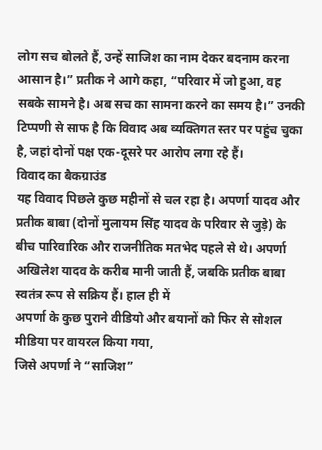लोग सच बोलते हैं, उन्हें साजिश का नाम देकर बदनाम करना आसान है।” प्रतीक ने आगे कहा, “परिवार में जो हुआ, वह सबके सामने है। अब सच का सामना करने का समय है।” उनकी टिप्पणी से साफ है कि विवाद अब व्यक्तिगत स्तर पर पहुंच चुका है, जहां दोनों पक्ष एक-दूसरे पर आरोप लगा रहे हैं।
विवाद का बैकग्राउंड
यह विवाद पिछले कुछ महीनों से चल रहा है। अपर्णा यादव और प्रतीक बाबा (दोनों मुलायम सिंह यादव के परिवार से जुड़े) के बीच पारिवारिक और राजनीतिक मतभेद पहले से थे। अपर्णा अखिलेश यादव के करीब मानी जाती हैं, जबकि प्रतीक बाबा स्वतंत्र रूप से सक्रिय हैं। हाल ही में
अपर्णा के कुछ पुराने वीडियो और बयानों को फिर से सोशल मीडिया पर वायरल किया गया,
जिसे अपर्णा ने “साजिश”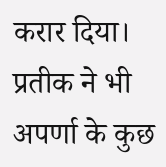करार दिया। प्रतीक ने भी अपर्णा के कुछ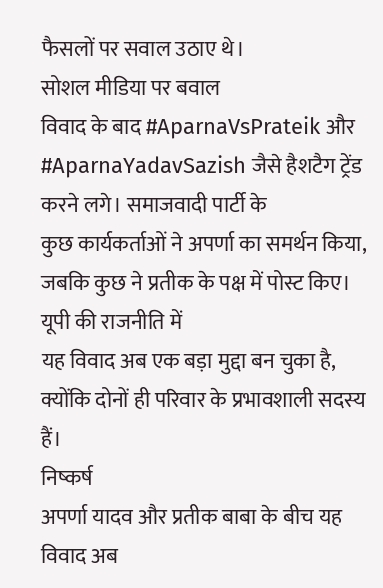फैसलों पर सवाल उठाए थे।
सोशल मीडिया पर बवाल
विवाद के बाद #AparnaVsPrateik और #AparnaYadavSazish जैसे हैशटैग ट्रेंड करने लगे। समाजवादी पार्टी के
कुछ कार्यकर्ताओं ने अपर्णा का समर्थन किया, जबकि कुछ ने प्रतीक के पक्ष में पोस्ट किए। यूपी की राजनीति में
यह विवाद अब एक बड़ा मुद्दा बन चुका है, क्योंकि दोनों ही परिवार के प्रभावशाली सदस्य हैं।
निष्कर्ष
अपर्णा यादव और प्रतीक बाबा के बीच यह विवाद अब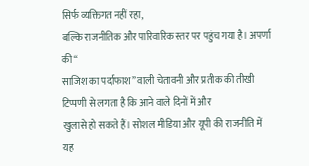सिर्फ व्यक्तिगत नहीं रहा,
बल्कि राजनीतिक और पारिवारिक स्तर पर पहुंच गया है। अपर्णा की “
साजिश का पर्दाफाश” वाली चेतावनी और प्रतीक की तीखी टिप्पणी से लगता है कि आने वाले दिनों में और
खुलासे हो सकते हैं। सोशल मीडिया और यूपी की राजनीति में यह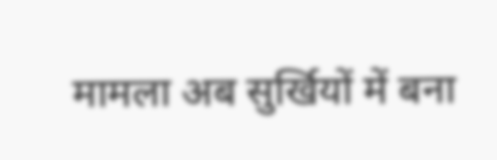मामला अब सुर्खियों में बना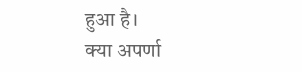हुआ है।
क्या अपर्णा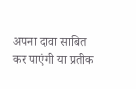अपना दावा साबित कर पाएंगी या प्रतीक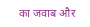का जवाब और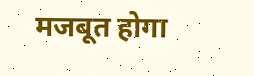मजबूत होगा